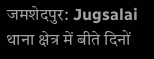जमशेदपुर: Jugsalai थाना क्षेत्र में बीते दिनों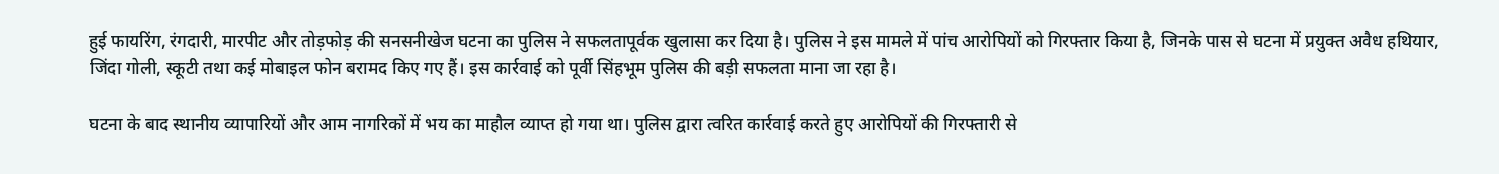हुई फायरिंग, रंगदारी, मारपीट और तोड़फोड़ की सनसनीखेज घटना का पुलिस ने सफलतापूर्वक खुलासा कर दिया है। पुलिस ने इस मामले में पांच आरोपियों को गिरफ्तार किया है, जिनके पास से घटना में प्रयुक्त अवैध हथियार, जिंदा गोली, स्कूटी तथा कई मोबाइल फोन बरामद किए गए हैं। इस कार्रवाई को पूर्वी सिंहभूम पुलिस की बड़ी सफलता माना जा रहा है।

घटना के बाद स्थानीय व्यापारियों और आम नागरिकों में भय का माहौल व्याप्त हो गया था। पुलिस द्वारा त्वरित कार्रवाई करते हुए आरोपियों की गिरफ्तारी से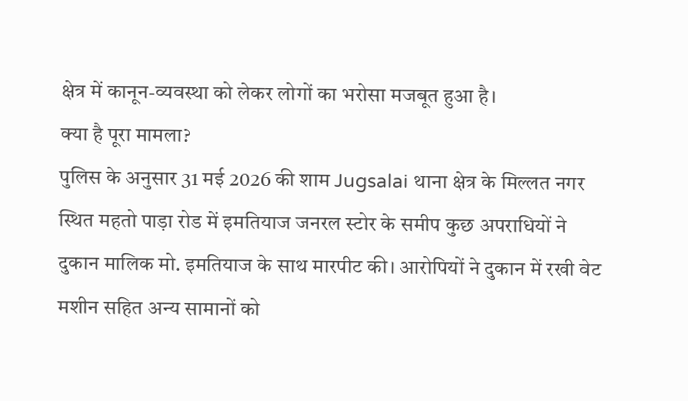क्षेत्र में कानून-व्यवस्था को लेकर लोगों का भरोसा मजबूत हुआ है।
क्या है पूरा मामला?
पुलिस के अनुसार 31 मई 2026 की शाम Jugsalai थाना क्षेत्र के मिल्लत नगर स्थित महतो पाड़ा रोड में इमतियाज जनरल स्टोर के समीप कुछ अपराधियों ने दुकान मालिक मो. इमतियाज के साथ मारपीट की। आरोपियों ने दुकान में रखी वेट मशीन सहित अन्य सामानों को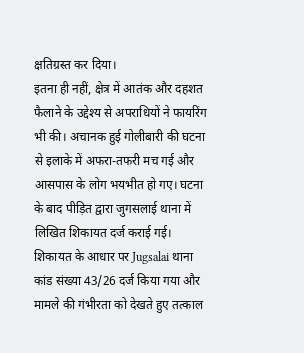क्षतिग्रस्त कर दिया।
इतना ही नहीं, क्षेत्र में आतंक और दहशत फैलाने के उद्देश्य से अपराधियों ने फायरिंग भी की। अचानक हुई गोलीबारी की घटना से इलाके में अफरा-तफरी मच गई और आसपास के लोग भयभीत हो गए। घटना के बाद पीड़ित द्वारा जुगसलाई थाना में लिखित शिकायत दर्ज कराई गई।
शिकायत के आधार पर Jugsalai थाना कांड संख्या 43/26 दर्ज किया गया और मामले की गंभीरता को देखते हुए तत्काल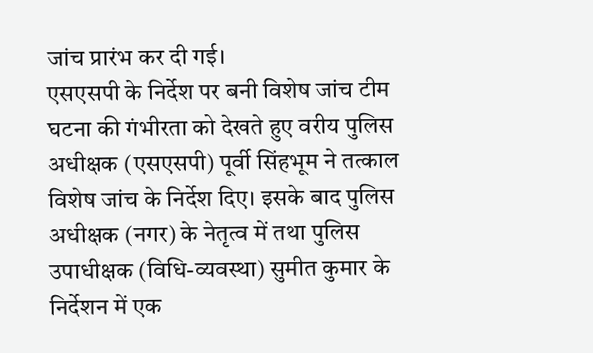जांच प्रारंभ कर दी गई।
एसएसपी के निर्देश पर बनी विशेष जांच टीम
घटना की गंभीरता को देखते हुए वरीय पुलिस अधीक्षक (एसएसपी) पूर्वी सिंहभूम ने तत्काल विशेष जांच के निर्देश दिए। इसके बाद पुलिस अधीक्षक (नगर) के नेतृत्व में तथा पुलिस उपाधीक्षक (विधि-व्यवस्था) सुमीत कुमार के निर्देशन में एक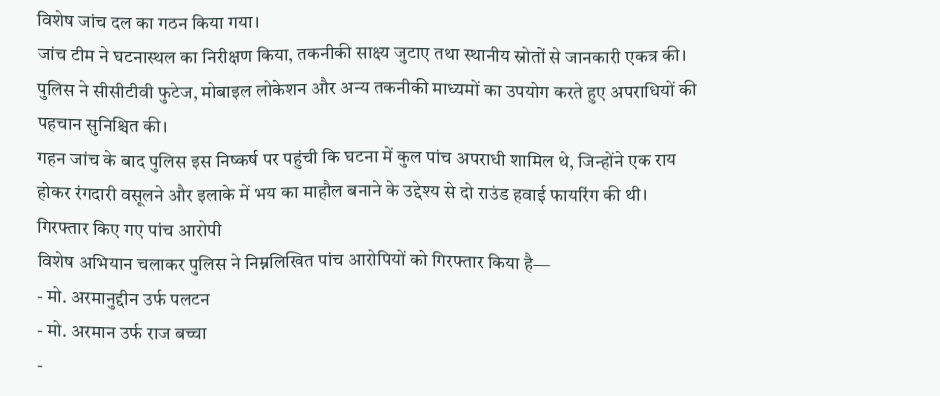विशेष जांच दल का गठन किया गया।
जांच टीम ने घटनास्थल का निरीक्षण किया, तकनीकी साक्ष्य जुटाए तथा स्थानीय स्रोतों से जानकारी एकत्र की। पुलिस ने सीसीटीवी फुटेज, मोबाइल लोकेशन और अन्य तकनीकी माध्यमों का उपयोग करते हुए अपराधियों की पहचान सुनिश्चित की।
गहन जांच के बाद पुलिस इस निष्कर्ष पर पहुंची कि घटना में कुल पांच अपराधी शामिल थे, जिन्होंने एक राय होकर रंगदारी वसूलने और इलाके में भय का माहौल बनाने के उद्देश्य से दो राउंड हवाई फायरिंग की थी।
गिरफ्तार किए गए पांच आरोपी
विशेष अभियान चलाकर पुलिस ने निम्नलिखित पांच आरोपियों को गिरफ्तार किया है—
- मो. अरमानुद्दीन उर्फ पलटन
- मो. अरमान उर्फ राज बच्चा
-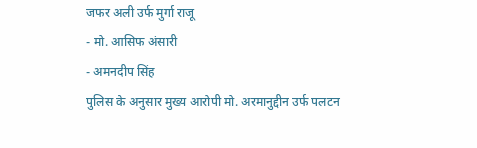जफर अली उर्फ मुर्गा राजू
- मो. आसिफ अंसारी
- अमनदीप सिंह
पुलिस के अनुसार मुख्य आरोपी मो. अरमानुद्दीन उर्फ पलटन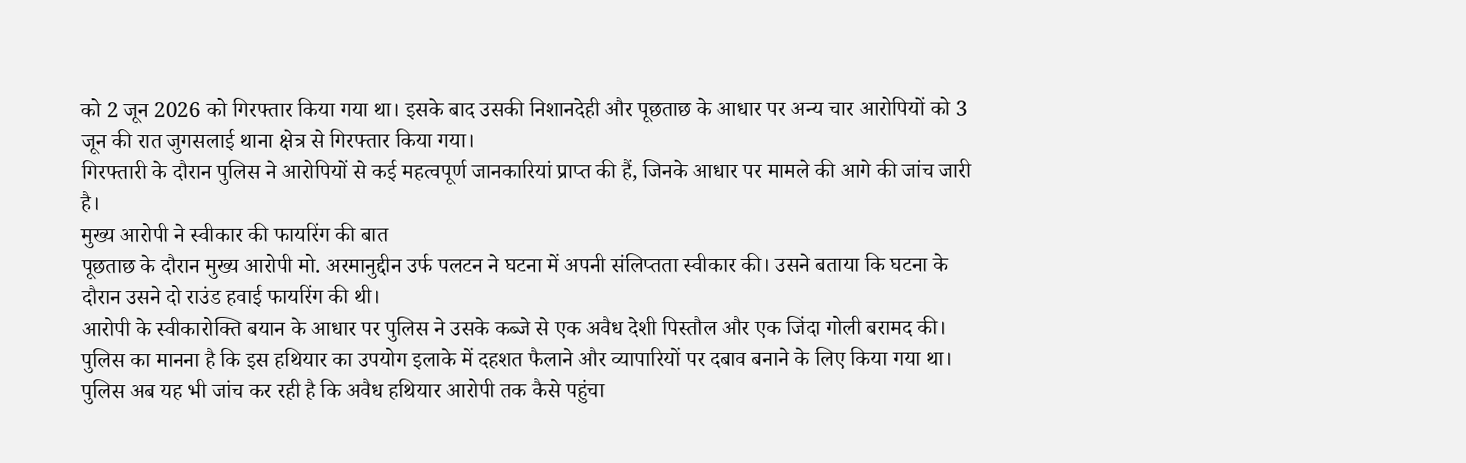को 2 जून 2026 को गिरफ्तार किया गया था। इसके बाद उसकी निशानदेही और पूछताछ के आधार पर अन्य चार आरोपियों को 3 जून की रात जुगसलाई थाना क्षेत्र से गिरफ्तार किया गया।
गिरफ्तारी के दौरान पुलिस ने आरोपियों से कई महत्वपूर्ण जानकारियां प्राप्त की हैं, जिनके आधार पर मामले की आगे की जांच जारी है।
मुख्य आरोपी ने स्वीकार की फायरिंग की बात
पूछताछ के दौरान मुख्य आरोपी मो. अरमानुद्दीन उर्फ पलटन ने घटना में अपनी संलिप्तता स्वीकार की। उसने बताया कि घटना के दौरान उसने दो राउंड हवाई फायरिंग की थी।
आरोपी के स्वीकारोक्ति बयान के आधार पर पुलिस ने उसके कब्जे से एक अवैध देशी पिस्तौल और एक जिंदा गोली बरामद की। पुलिस का मानना है कि इस हथियार का उपयोग इलाके में दहशत फैलाने और व्यापारियों पर दबाव बनाने के लिए किया गया था।
पुलिस अब यह भी जांच कर रही है कि अवैध हथियार आरोपी तक कैसे पहुंचा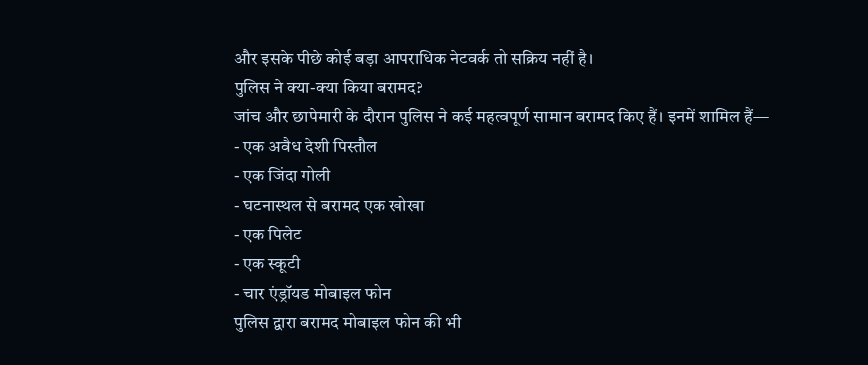और इसके पीछे कोई बड़ा आपराधिक नेटवर्क तो सक्रिय नहीं है।
पुलिस ने क्या-क्या किया बरामद?
जांच और छापेमारी के दौरान पुलिस ने कई महत्वपूर्ण सामान बरामद किए हैं। इनमें शामिल हैं—
- एक अवैध देशी पिस्तौल
- एक जिंदा गोली
- घटनास्थल से बरामद एक खोखा
- एक पिलेट
- एक स्कूटी
- चार एंड्रॉयड मोबाइल फोन
पुलिस द्वारा बरामद मोबाइल फोन की भी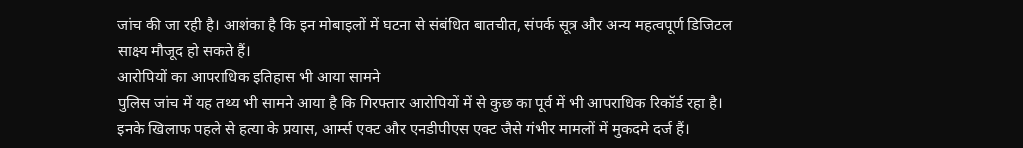जांच की जा रही है। आशंका है कि इन मोबाइलों में घटना से संबंधित बातचीत, संपर्क सूत्र और अन्य महत्वपूर्ण डिजिटल साक्ष्य मौजूद हो सकते हैं।
आरोपियों का आपराधिक इतिहास भी आया सामने
पुलिस जांच में यह तथ्य भी सामने आया है कि गिरफ्तार आरोपियों में से कुछ का पूर्व में भी आपराधिक रिकॉर्ड रहा है।
इनके खिलाफ पहले से हत्या के प्रयास, आर्म्स एक्ट और एनडीपीएस एक्ट जैसे गंभीर मामलों में मुकदमे दर्ज हैं।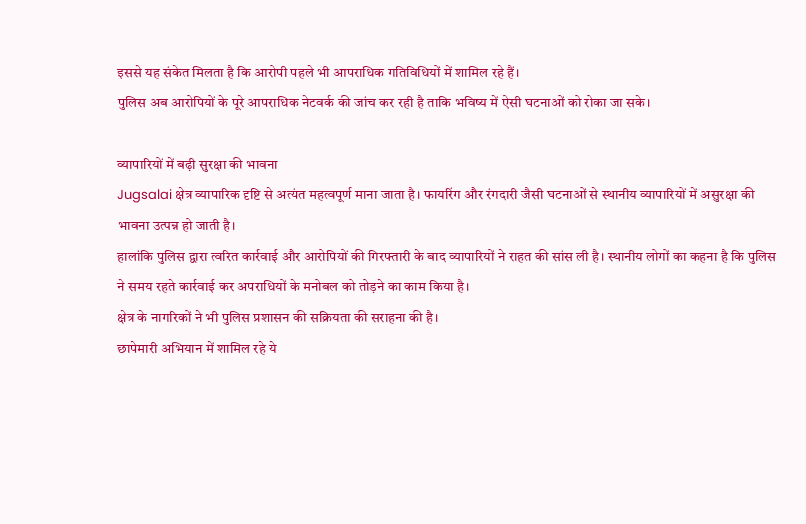इससे यह संकेत मिलता है कि आरोपी पहले भी आपराधिक गतिविधियों में शामिल रहे हैं।
पुलिस अब आरोपियों के पूरे आपराधिक नेटवर्क की जांच कर रही है ताकि भविष्य में ऐसी घटनाओं को रोका जा सके।

व्यापारियों में बढ़ी सुरक्षा की भावना
Jugsalai क्षेत्र व्यापारिक दृष्टि से अत्यंत महत्वपूर्ण माना जाता है। फायरिंग और रंगदारी जैसी घटनाओं से स्थानीय व्यापारियों में असुरक्षा की भावना उत्पन्न हो जाती है।
हालांकि पुलिस द्वारा त्वरित कार्रवाई और आरोपियों की गिरफ्तारी के बाद व्यापारियों ने राहत की सांस ली है। स्थानीय लोगों का कहना है कि पुलिस ने समय रहते कार्रवाई कर अपराधियों के मनोबल को तोड़ने का काम किया है।
क्षेत्र के नागरिकों ने भी पुलिस प्रशासन की सक्रियता की सराहना की है।
छापेमारी अभियान में शामिल रहे ये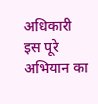अधिकारी
इस पूरे अभियान का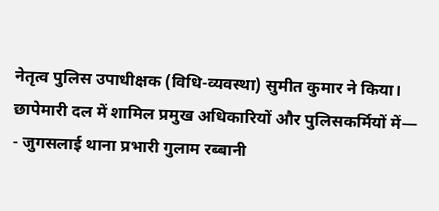नेतृत्व पुलिस उपाधीक्षक (विधि-व्यवस्था) सुमीत कुमार ने किया।
छापेमारी दल में शामिल प्रमुख अधिकारियों और पुलिसकर्मियों में—
- जुगसलाई थाना प्रभारी गुलाम रब्बानी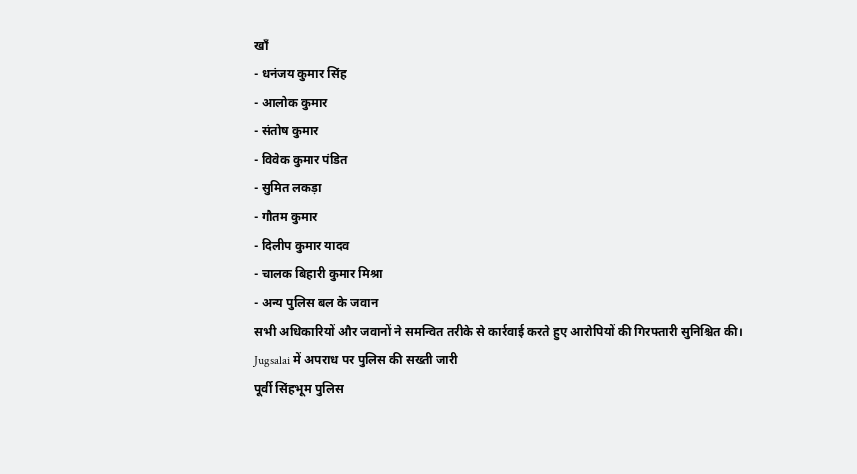खाँ
- धनंजय कुमार सिंह
- आलोक कुमार
- संतोष कुमार
- विवेक कुमार पंडित
- सुमित लकड़ा
- गौतम कुमार
- दिलीप कुमार यादव
- चालक बिहारी कुमार मिश्रा
- अन्य पुलिस बल के जवान
सभी अधिकारियों और जवानों ने समन्वित तरीके से कार्रवाई करते हुए आरोपियों की गिरफ्तारी सुनिश्चित की।
Jugsalai में अपराध पर पुलिस की सख्ती जारी
पूर्वी सिंहभूम पुलिस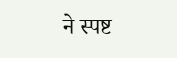ने स्पष्ट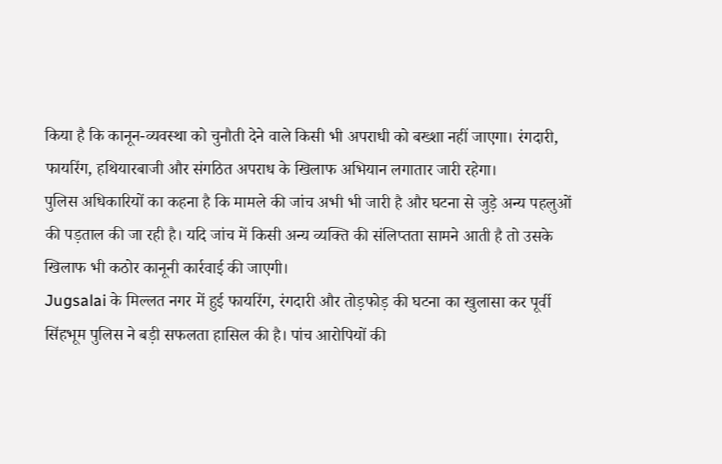किया है कि कानून-व्यवस्था को चुनौती देने वाले किसी भी अपराधी को बख्शा नहीं जाएगा। रंगदारी, फायरिंग, हथियारबाजी और संगठित अपराध के खिलाफ अभियान लगातार जारी रहेगा।
पुलिस अधिकारियों का कहना है कि मामले की जांच अभी भी जारी है और घटना से जुड़े अन्य पहलुओं की पड़ताल की जा रही है। यदि जांच में किसी अन्य व्यक्ति की संलिप्तता सामने आती है तो उसके खिलाफ भी कठोर कानूनी कार्रवाई की जाएगी।
Jugsalai के मिल्लत नगर में हुई फायरिंग, रंगदारी और तोड़फोड़ की घटना का खुलासा कर पूर्वी सिंहभूम पुलिस ने बड़ी सफलता हासिल की है। पांच आरोपियों की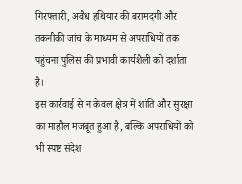गिरफ्तारी, अवैध हथियार की बरामदगी और तकनीकी जांच के माध्यम से अपराधियों तक पहुंचना पुलिस की प्रभावी कार्यशैली को दर्शाता है।
इस कार्रवाई से न केवल क्षेत्र में शांति और सुरक्षा का माहौल मजबूत हुआ है, बल्कि अपराधियों को भी स्पष्ट संदेश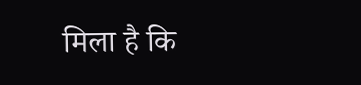मिला है कि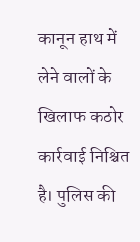कानून हाथ में लेने वालों के खिलाफ कठोर कार्रवाई निश्चित है। पुलिस की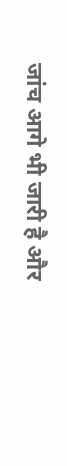जांच आगे भी जारी है और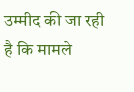उम्मीद की जा रही है कि मामले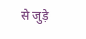से जुड़े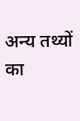अन्य तथ्यों का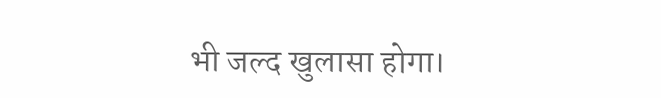भी जल्द खुलासा होगा।